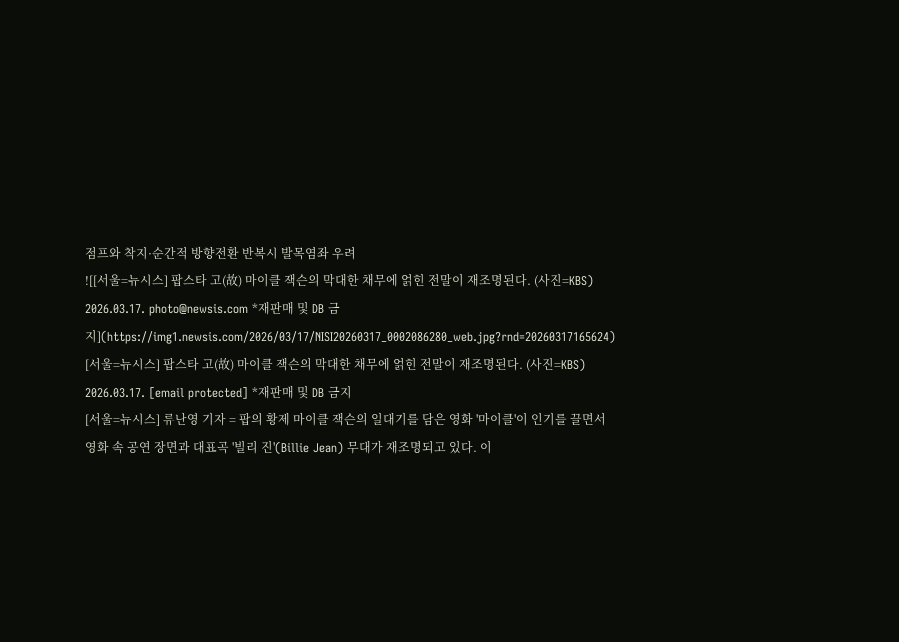점프와 착지·순간적 방향전환 반복시 발목염좌 우려
![[서울=뉴시스] 팝스타 고(故) 마이클 잭슨의 막대한 채무에 얽힌 전말이 재조명된다. (사진=KBS) 2026.03.17. photo@newsis.com *재판매 및 DB 금지](https://img1.newsis.com/2026/03/17/NISI20260317_0002086280_web.jpg?rnd=20260317165624)
[서울=뉴시스] 팝스타 고(故) 마이클 잭슨의 막대한 채무에 얽힌 전말이 재조명된다. (사진=KBS) 2026.03.17. [email protected] *재판매 및 DB 금지
[서울=뉴시스] 류난영 기자 = 팝의 황제 마이클 잭슨의 일대기를 담은 영화 '마이클'이 인기를 끌면서 영화 속 공연 장면과 대표곡 '빌리 진'(Billie Jean) 무대가 재조명되고 있다. 이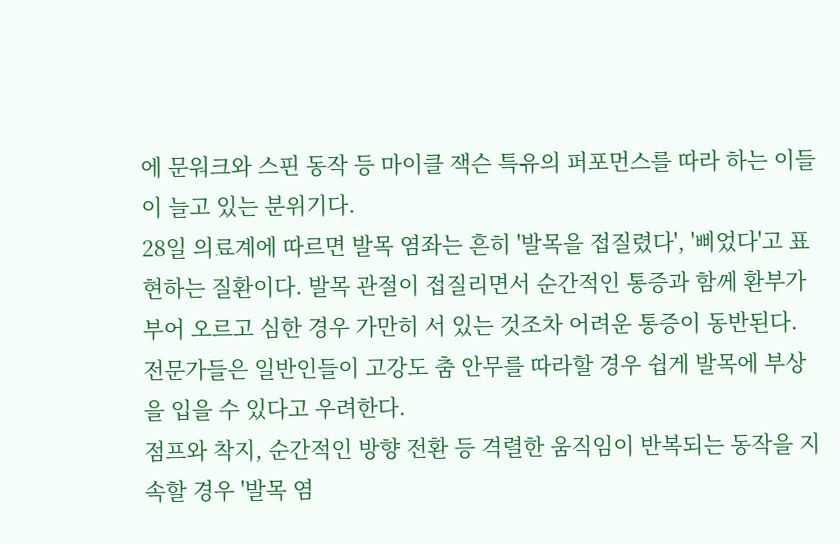에 문워크와 스핀 동작 등 마이클 잭슨 특유의 퍼포먼스를 따라 하는 이들이 늘고 있는 분위기다.
28일 의료계에 따르면 발목 염좌는 흔히 '발목을 접질렸다', '삐었다'고 표현하는 질환이다. 발목 관절이 접질리면서 순간적인 통증과 함께 환부가 부어 오르고 심한 경우 가만히 서 있는 것조차 어려운 통증이 동반된다.
전문가들은 일반인들이 고강도 춤 안무를 따라할 경우 쉽게 발목에 부상을 입을 수 있다고 우려한다.
점프와 착지, 순간적인 방향 전환 등 격렬한 움직임이 반복되는 동작을 지속할 경우 '발목 염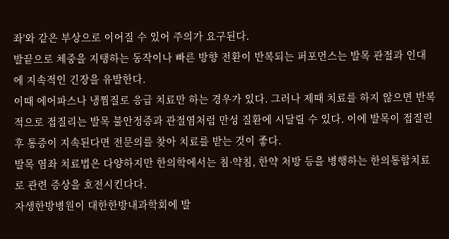좌'와 같은 부상으로 이어질 수 있어 주의가 요구된다.
발끝으로 체중을 지탱하는 동작이나 빠른 방향 전환이 반복되는 퍼포먼스는 발목 관절과 인대에 지속적인 긴장을 유발한다.
이때 에어파스나 냉찜질로 응급 치료만 하는 경우가 있다. 그러나 제때 치료를 하지 않으면 반복적으로 접질리는 발목 불안정증과 관절염처럼 만성 질환에 시달릴 수 있다. 이에 발목이 접질린 후 통증이 지속된다면 전문의를 찾아 치료를 받는 것이 좋다.
발목 염좌 치료법은 다양하지만 한의학에서는 침·약침, 한약 처방 등을 병행하는 한의통합치료로 관련 증상을 호전시킨다다.
자생한방병원이 대한한방내과학회에 발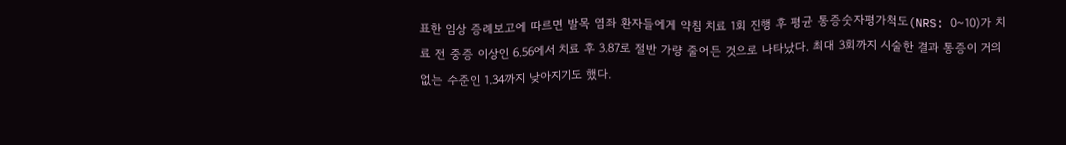표한 임상 증례보고에 따르면 발목 염좌 환자들에게 약침 치료 1회 진행 후 평균 통증숫자평가척도(NRS: 0~10)가 치료 전 중증 이상인 6.56에서 치료 후 3.87로 절반 가량 줄어든 것으로 나타났다. 최대 3회까지 시술한 결과 통증이 거의 없는 수준인 1.34까지 낮아지기도 했다.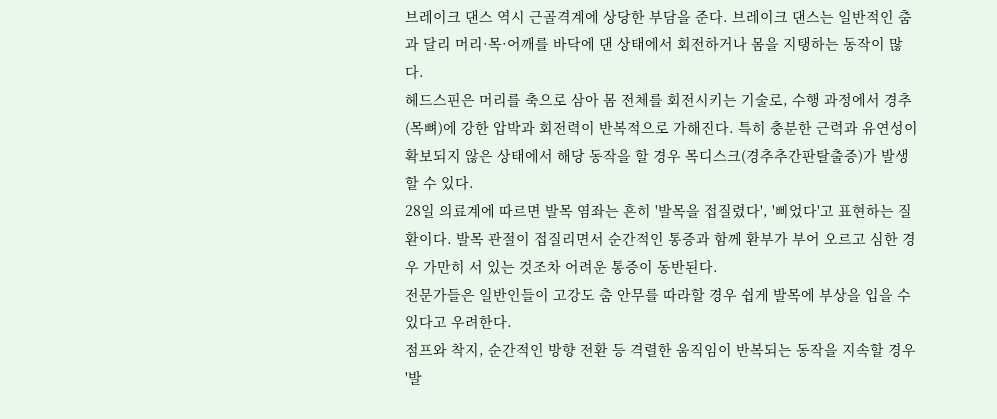브레이크 댄스 역시 근골격계에 상당한 부담을 준다. 브레이크 댄스는 일반적인 춤과 달리 머리·목·어깨를 바닥에 댄 상태에서 회전하거나 몸을 지탱하는 동작이 많다.
헤드스핀은 머리를 축으로 삼아 몸 전체를 회전시키는 기술로, 수행 과정에서 경추(목뼈)에 강한 압박과 회전력이 반복적으로 가해진다. 특히 충분한 근력과 유연성이 확보되지 않은 상태에서 해당 동작을 할 경우 목디스크(경추추간판탈출증)가 발생할 수 있다.
28일 의료계에 따르면 발목 염좌는 흔히 '발목을 접질렸다', '삐었다'고 표현하는 질환이다. 발목 관절이 접질리면서 순간적인 통증과 함께 환부가 부어 오르고 심한 경우 가만히 서 있는 것조차 어려운 통증이 동반된다.
전문가들은 일반인들이 고강도 춤 안무를 따라할 경우 쉽게 발목에 부상을 입을 수 있다고 우려한다.
점프와 착지, 순간적인 방향 전환 등 격렬한 움직임이 반복되는 동작을 지속할 경우 '발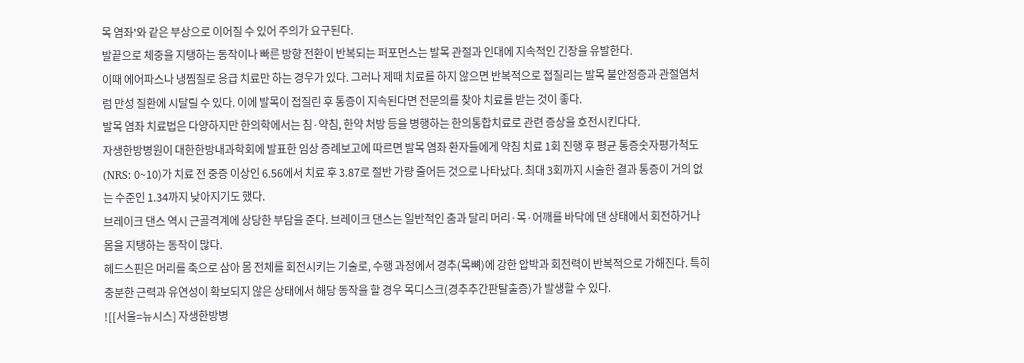목 염좌'와 같은 부상으로 이어질 수 있어 주의가 요구된다.
발끝으로 체중을 지탱하는 동작이나 빠른 방향 전환이 반복되는 퍼포먼스는 발목 관절과 인대에 지속적인 긴장을 유발한다.
이때 에어파스나 냉찜질로 응급 치료만 하는 경우가 있다. 그러나 제때 치료를 하지 않으면 반복적으로 접질리는 발목 불안정증과 관절염처럼 만성 질환에 시달릴 수 있다. 이에 발목이 접질린 후 통증이 지속된다면 전문의를 찾아 치료를 받는 것이 좋다.
발목 염좌 치료법은 다양하지만 한의학에서는 침·약침, 한약 처방 등을 병행하는 한의통합치료로 관련 증상을 호전시킨다다.
자생한방병원이 대한한방내과학회에 발표한 임상 증례보고에 따르면 발목 염좌 환자들에게 약침 치료 1회 진행 후 평균 통증숫자평가척도(NRS: 0~10)가 치료 전 중증 이상인 6.56에서 치료 후 3.87로 절반 가량 줄어든 것으로 나타났다. 최대 3회까지 시술한 결과 통증이 거의 없는 수준인 1.34까지 낮아지기도 했다.
브레이크 댄스 역시 근골격계에 상당한 부담을 준다. 브레이크 댄스는 일반적인 춤과 달리 머리·목·어깨를 바닥에 댄 상태에서 회전하거나 몸을 지탱하는 동작이 많다.
헤드스핀은 머리를 축으로 삼아 몸 전체를 회전시키는 기술로, 수행 과정에서 경추(목뼈)에 강한 압박과 회전력이 반복적으로 가해진다. 특히 충분한 근력과 유연성이 확보되지 않은 상태에서 해당 동작을 할 경우 목디스크(경추추간판탈출증)가 발생할 수 있다.
![[서울=뉴시스] 자생한방병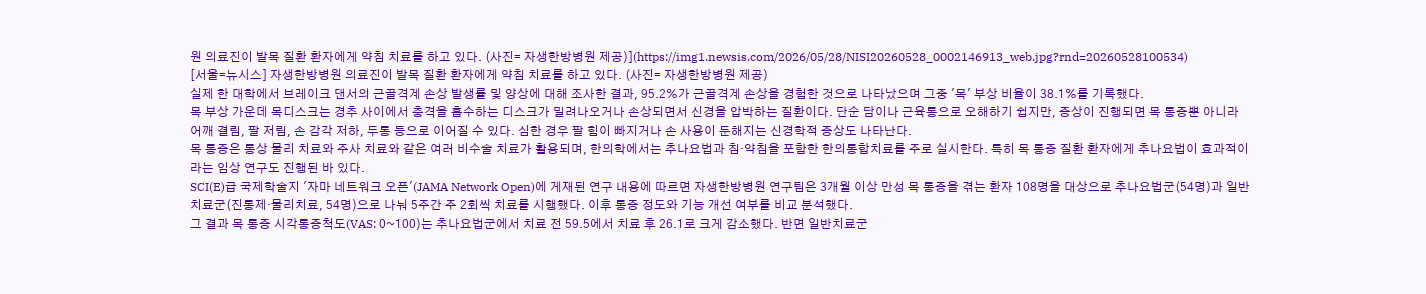원 의료진이 발목 질환 환자에게 약침 치료를 하고 있다. (사진= 자생한방병원 제공)](https://img1.newsis.com/2026/05/28/NISI20260528_0002146913_web.jpg?rnd=20260528100534)
[서울=뉴시스] 자생한방병원 의료진이 발목 질환 환자에게 약침 치료를 하고 있다. (사진= 자생한방병원 제공)
실제 한 대학에서 브레이크 댄서의 근골격계 손상 발생률 및 양상에 대해 조사한 결과, 95.2%가 근골격계 손상을 경험한 것으로 나타났으며 그중 '목' 부상 비율이 38.1%를 기록했다.
목 부상 가운데 목디스크는 경추 사이에서 충격을 흡수하는 디스크가 밀려나오거나 손상되면서 신경을 압박하는 질환이다. 단순 담이나 근육통으로 오해하기 쉽지만, 증상이 진행되면 목 통증뿐 아니라 어깨 결림, 팔 저림, 손 감각 저하, 두통 등으로 이어질 수 있다. 심한 경우 팔 힘이 빠지거나 손 사용이 둔해지는 신경학적 증상도 나타난다.
목 통증은 통상 물리 치료와 주사 치료와 같은 여러 비수술 치료가 활용되며, 한의학에서는 추나요법과 침·약침을 포함한 한의통합치료를 주로 실시한다. 특히 목 통증 질환 환자에게 추나요법이 효과적이라는 임상 연구도 진행된 바 있다.
SCI(E)급 국제학술지 '자마 네트워크 오픈'(JAMA Network Open)에 게재된 연구 내용에 따르면 자생한방병원 연구팀은 3개월 이상 만성 목 통증을 겪는 환자 108명을 대상으로 추나요법군(54명)과 일반치료군(진통제·물리치료, 54명)으로 나눠 5주간 주 2회씩 치료를 시행했다. 이후 통증 정도와 기능 개선 여부를 비교 분석했다.
그 결과 목 통증 시각통증척도(VAS: 0~100)는 추나요법군에서 치료 전 59.5에서 치료 후 26.1로 크게 감소했다. 반면 일반치료군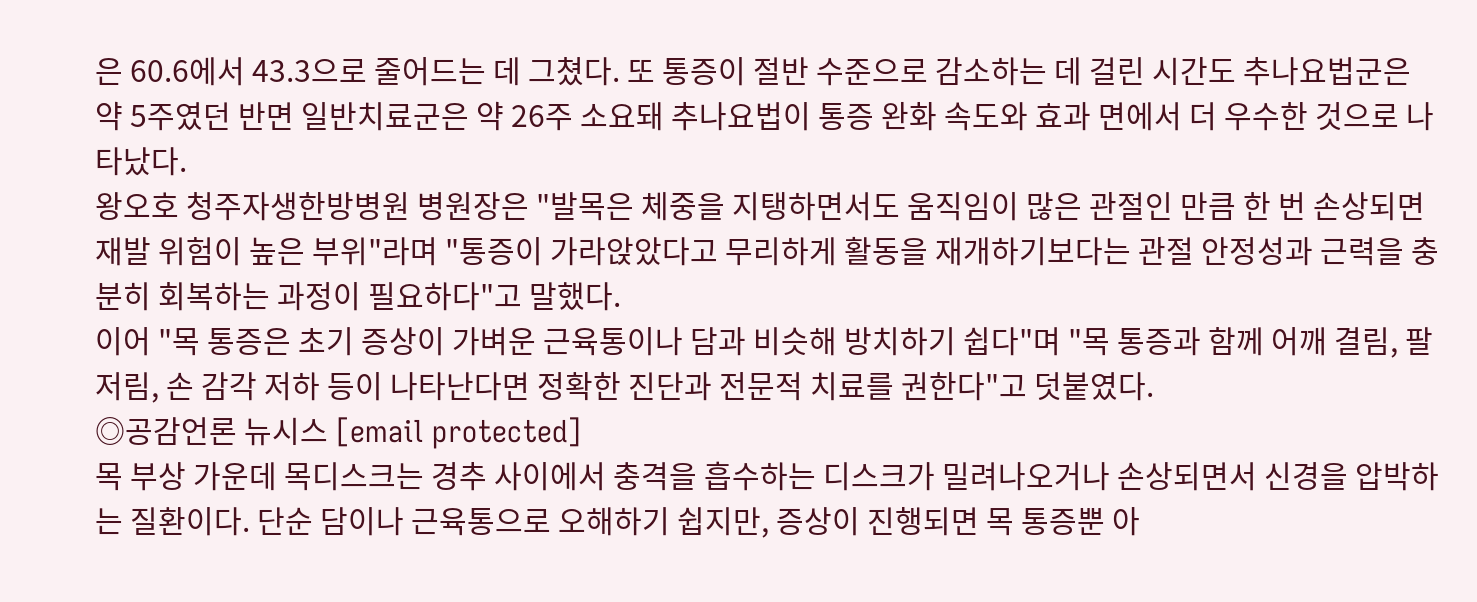은 60.6에서 43.3으로 줄어드는 데 그쳤다. 또 통증이 절반 수준으로 감소하는 데 걸린 시간도 추나요법군은 약 5주였던 반면 일반치료군은 약 26주 소요돼 추나요법이 통증 완화 속도와 효과 면에서 더 우수한 것으로 나타났다.
왕오호 청주자생한방병원 병원장은 "발목은 체중을 지탱하면서도 움직임이 많은 관절인 만큼 한 번 손상되면 재발 위험이 높은 부위"라며 "통증이 가라앉았다고 무리하게 활동을 재개하기보다는 관절 안정성과 근력을 충분히 회복하는 과정이 필요하다"고 말했다.
이어 "목 통증은 초기 증상이 가벼운 근육통이나 담과 비슷해 방치하기 쉽다"며 "목 통증과 함께 어깨 결림, 팔 저림, 손 감각 저하 등이 나타난다면 정확한 진단과 전문적 치료를 권한다"고 덧붙였다.
◎공감언론 뉴시스 [email protected]
목 부상 가운데 목디스크는 경추 사이에서 충격을 흡수하는 디스크가 밀려나오거나 손상되면서 신경을 압박하는 질환이다. 단순 담이나 근육통으로 오해하기 쉽지만, 증상이 진행되면 목 통증뿐 아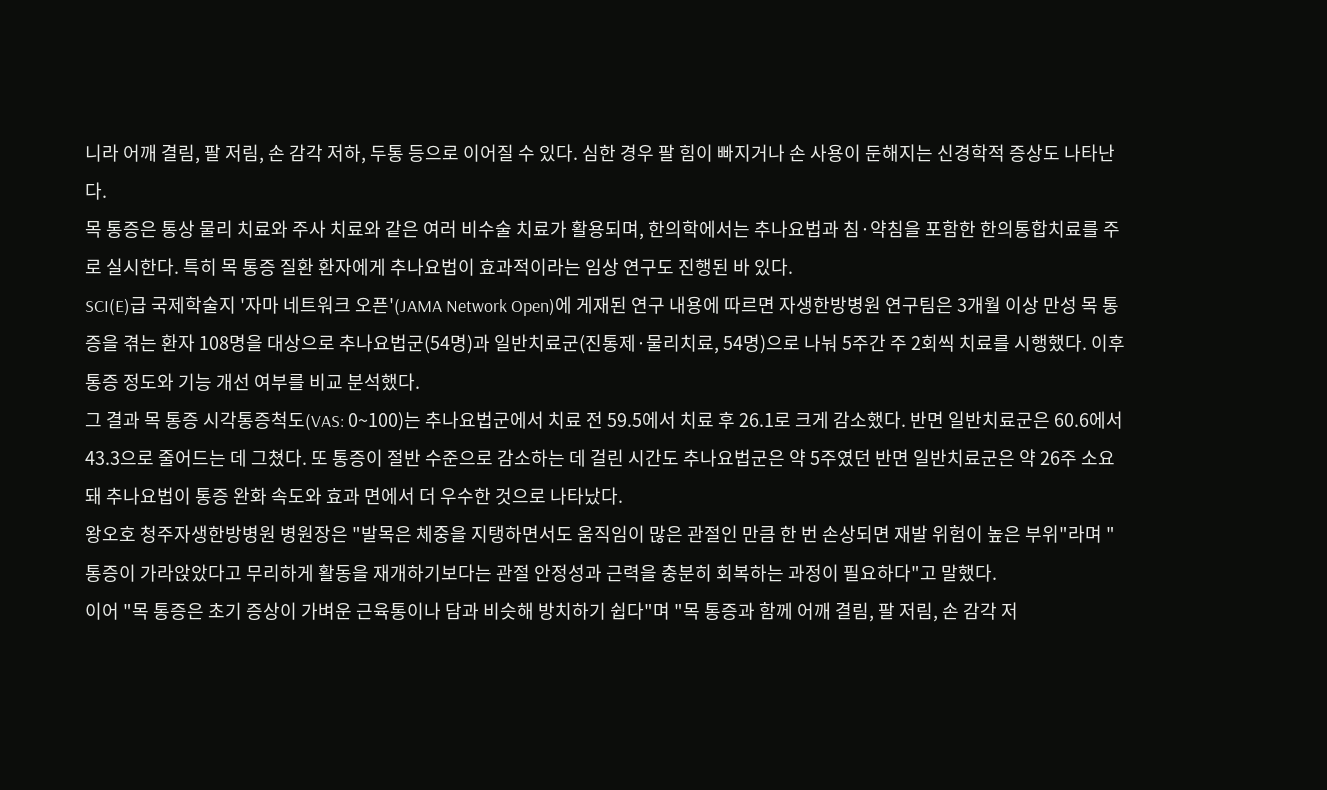니라 어깨 결림, 팔 저림, 손 감각 저하, 두통 등으로 이어질 수 있다. 심한 경우 팔 힘이 빠지거나 손 사용이 둔해지는 신경학적 증상도 나타난다.
목 통증은 통상 물리 치료와 주사 치료와 같은 여러 비수술 치료가 활용되며, 한의학에서는 추나요법과 침·약침을 포함한 한의통합치료를 주로 실시한다. 특히 목 통증 질환 환자에게 추나요법이 효과적이라는 임상 연구도 진행된 바 있다.
SCI(E)급 국제학술지 '자마 네트워크 오픈'(JAMA Network Open)에 게재된 연구 내용에 따르면 자생한방병원 연구팀은 3개월 이상 만성 목 통증을 겪는 환자 108명을 대상으로 추나요법군(54명)과 일반치료군(진통제·물리치료, 54명)으로 나눠 5주간 주 2회씩 치료를 시행했다. 이후 통증 정도와 기능 개선 여부를 비교 분석했다.
그 결과 목 통증 시각통증척도(VAS: 0~100)는 추나요법군에서 치료 전 59.5에서 치료 후 26.1로 크게 감소했다. 반면 일반치료군은 60.6에서 43.3으로 줄어드는 데 그쳤다. 또 통증이 절반 수준으로 감소하는 데 걸린 시간도 추나요법군은 약 5주였던 반면 일반치료군은 약 26주 소요돼 추나요법이 통증 완화 속도와 효과 면에서 더 우수한 것으로 나타났다.
왕오호 청주자생한방병원 병원장은 "발목은 체중을 지탱하면서도 움직임이 많은 관절인 만큼 한 번 손상되면 재발 위험이 높은 부위"라며 "통증이 가라앉았다고 무리하게 활동을 재개하기보다는 관절 안정성과 근력을 충분히 회복하는 과정이 필요하다"고 말했다.
이어 "목 통증은 초기 증상이 가벼운 근육통이나 담과 비슷해 방치하기 쉽다"며 "목 통증과 함께 어깨 결림, 팔 저림, 손 감각 저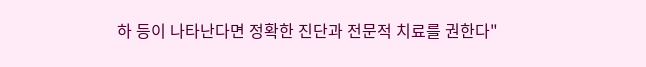하 등이 나타난다면 정확한 진단과 전문적 치료를 권한다"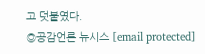고 덧붙였다.
◎공감언론 뉴시스 [email protected]